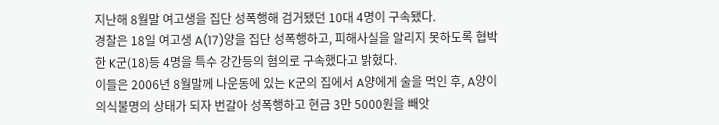지난해 8월말 여고생을 집단 성폭행해 검거됐던 10대 4명이 구속됐다.
경찰은 18일 여고생 A(17)양을 집단 성폭행하고, 피해사실을 알리지 못하도록 협박한 K군(18)등 4명을 특수 강간등의 혐의로 구속했다고 밝혔다.
이들은 2006년 8월말께 나운동에 있는 K군의 집에서 A양에게 술을 먹인 후, A양이 의식불명의 상태가 되자 번갈아 성폭행하고 현금 3만 5000원을 빼앗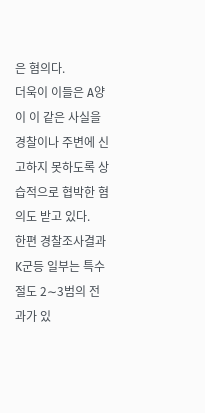은 혐의다.
더욱이 이들은 A양이 이 같은 사실을 경찰이나 주변에 신고하지 못하도록 상습적으로 협박한 혐의도 받고 있다.
한편 경찰조사결과 K군등 일부는 특수절도 2∼3범의 전과가 있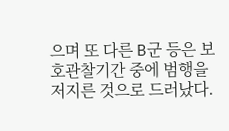으며 또 다른 B군 등은 보호관찰기간 중에 범행을 저지른 것으로 드러났다.